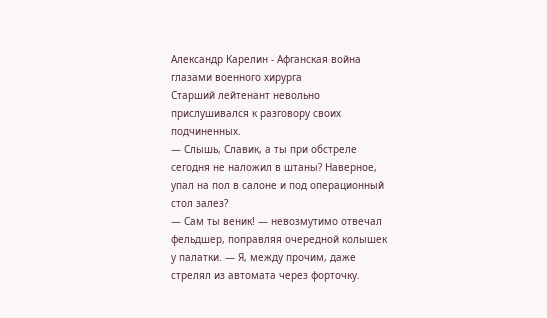Александр Карелин - Афганская война глазами военного хирурга
Старший лейтенант невольно прислушивался к разговору своих подчиненных.
— Слышь, Славик, а ты при обстреле сегодня не наложил в штаны? Наверное, упал на пол в салоне и под операционный стол залез?
— Сам ты веник! — невозмутимо отвечал фельдшер, поправляя очередной колышек у палатки. — Я, между прочим, даже стрелял из автомата через форточку.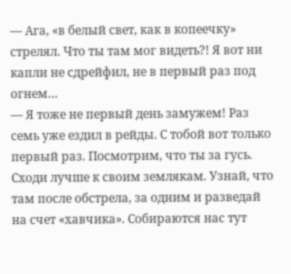— Ага, «в белый свет, как в копеечку» стрелял. Что ты там мог видеть?! Я вот ни капли не сдрейфил, не в первый раз под огнем…
— Я тоже не первый день замужем! Раз семь уже ездил в рейды. С тобой вот только первый раз. Посмотрим, что ты за гусь. Сходи лучше к своим землякам. Узнай, что там после обстрела, за одним и разведай на счет «хавчика». Собираются нас тут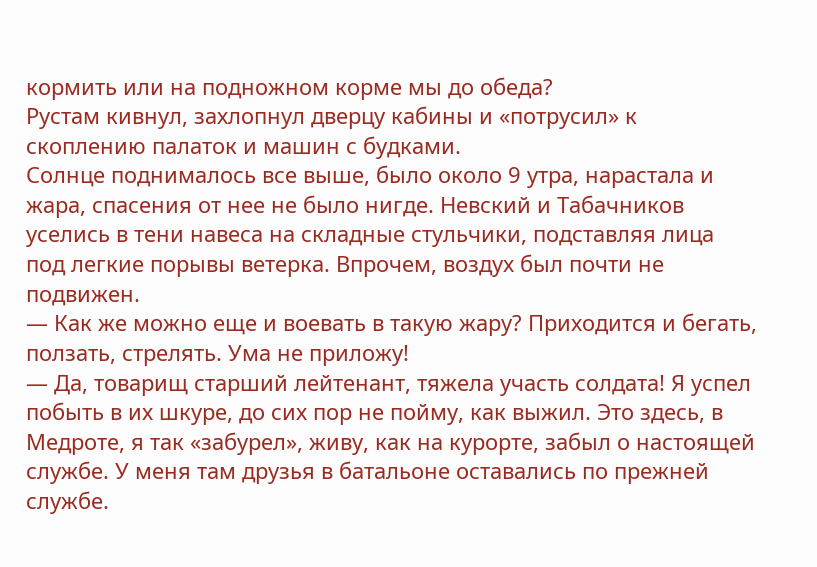кормить или на подножном корме мы до обеда?
Рустам кивнул, захлопнул дверцу кабины и «потрусил» к скоплению палаток и машин с будками.
Солнце поднималось все выше, было около 9 утра, нарастала и жара, спасения от нее не было нигде. Невский и Табачников уселись в тени навеса на складные стульчики, подставляя лица под легкие порывы ветерка. Впрочем, воздух был почти не подвижен.
— Как же можно еще и воевать в такую жару? Приходится и бегать, ползать, стрелять. Ума не приложу!
— Да, товарищ старший лейтенант, тяжела участь солдата! Я успел побыть в их шкуре, до сих пор не пойму, как выжил. Это здесь, в Медроте, я так «забурел», живу, как на курорте, забыл о настоящей службе. У меня там друзья в батальоне оставались по прежней службе.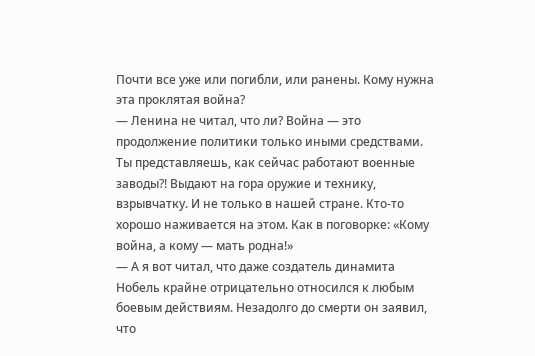Почти все уже или погибли, или ранены. Кому нужна эта проклятая война?
— Ленина не читал, что ли? Война — это продолжение политики только иными средствами. Ты представляешь, как сейчас работают военные заводы?! Выдают на гора оружие и технику, взрывчатку. И не только в нашей стране. Кто-то хорошо наживается на этом. Как в поговорке: «Кому война, а кому — мать родна!»
— А я вот читал, что даже создатель динамита Нобель крайне отрицательно относился к любым боевым действиям. Незадолго до смерти он заявил, что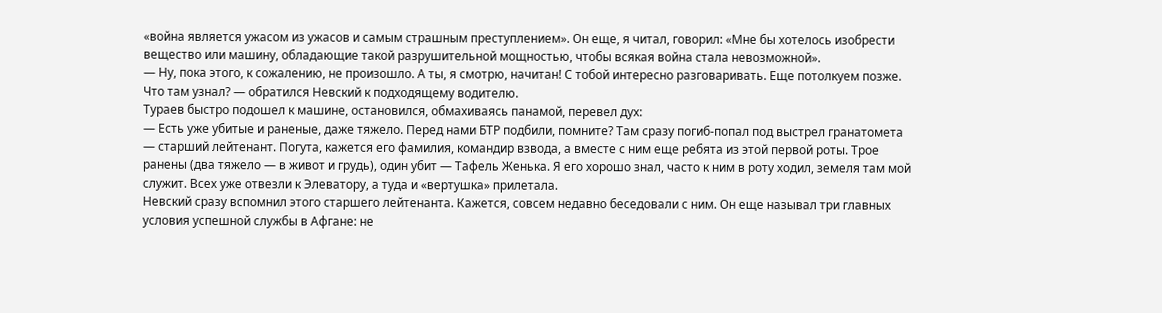«война является ужасом из ужасов и самым страшным преступлением». Он еще, я читал, говорил: «Мне бы хотелось изобрести вещество или машину, обладающие такой разрушительной мощностью, чтобы всякая война стала невозможной».
— Ну, пока этого, к сожалению, не произошло. А ты, я смотрю, начитан! С тобой интересно разговаривать. Еще потолкуем позже. Что там узнал? — обратился Невский к подходящему водителю.
Тураев быстро подошел к машине, остановился, обмахиваясь панамой, перевел дух:
— Есть уже убитые и раненые, даже тяжело. Перед нами БТР подбили, помните? Там сразу погиб-попал под выстрел гранатомета — старший лейтенант. Погута, кажется его фамилия, командир взвода, а вместе с ним еще ребята из этой первой роты. Трое ранены (два тяжело — в живот и грудь), один убит — Тафель Женька. Я его хорошо знал, часто к ним в роту ходил, земеля там мой служит. Всех уже отвезли к Элеватору, а туда и «вертушка» прилетала.
Невский сразу вспомнил этого старшего лейтенанта. Кажется, совсем недавно беседовали с ним. Он еще называл три главных условия успешной службы в Афгане: не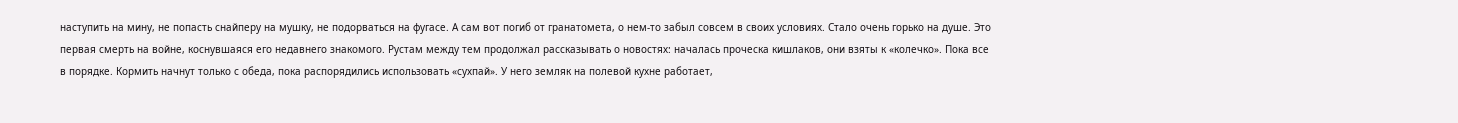наступить на мину, не попасть снайперу на мушку, не подорваться на фугасе. А сам вот погиб от гранатомета, о нем-то забыл совсем в своих условиях. Стало очень горько на душе. Это первая смерть на войне, коснувшаяся его недавнего знакомого. Рустам между тем продолжал рассказывать о новостях: началась проческа кишлаков, они взяты к «колечко». Пока все в порядке. Кормить начнут только с обеда, пока распорядились использовать «сухпай». У него земляк на полевой кухне работает,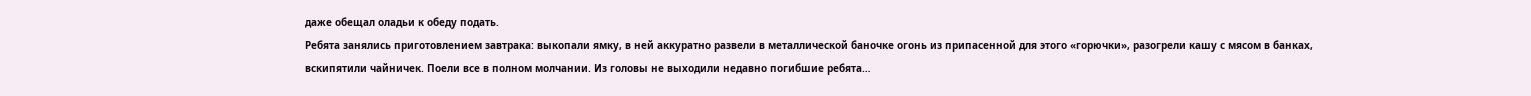даже обещал оладьи к обеду подать.
Ребята занялись приготовлением завтрака: выкопали ямку, в ней аккуратно развели в металлической баночке огонь из припасенной для этого «горючки», разогрели кашу с мясом в банках, вскипятили чайничек. Поели все в полном молчании. Из головы не выходили недавно погибшие ребята…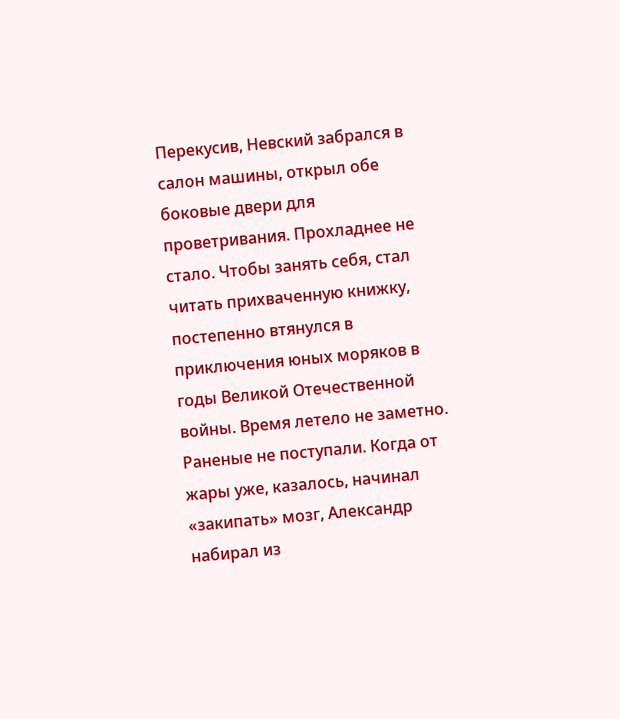Перекусив, Невский забрался в салон машины, открыл обе боковые двери для проветривания. Прохладнее не стало. Чтобы занять себя, стал читать прихваченную книжку, постепенно втянулся в приключения юных моряков в годы Великой Отечественной войны. Время летело не заметно. Раненые не поступали. Когда от жары уже, казалось, начинал «закипать» мозг, Александр набирал из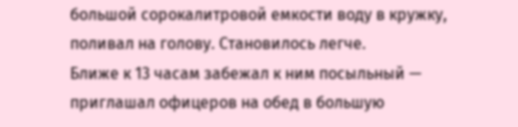большой сорокалитровой емкости воду в кружку, поливал на голову. Становилось легче.
Ближе к 13 часам забежал к ним посыльный — приглашал офицеров на обед в большую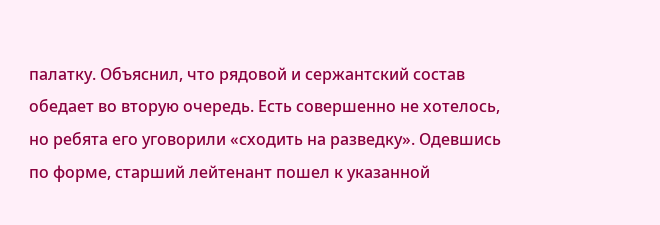палатку. Объяснил, что рядовой и сержантский состав обедает во вторую очередь. Есть совершенно не хотелось, но ребята его уговорили «сходить на разведку». Одевшись по форме, старший лейтенант пошел к указанной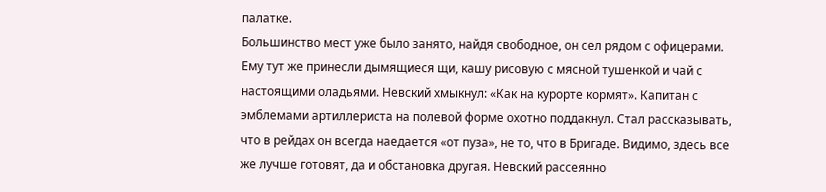палатке.
Большинство мест уже было занято, найдя свободное, он сел рядом с офицерами. Ему тут же принесли дымящиеся щи, кашу рисовую с мясной тушенкой и чай с настоящими оладьями. Невский хмыкнул: «Как на курорте кормят». Капитан с эмблемами артиллериста на полевой форме охотно поддакнул. Стал рассказывать, что в рейдах он всегда наедается «от пуза», не то, что в Бригаде. Видимо, здесь все же лучше готовят, да и обстановка другая. Невский рассеянно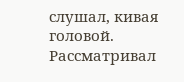слушал, кивая головой. Рассматривал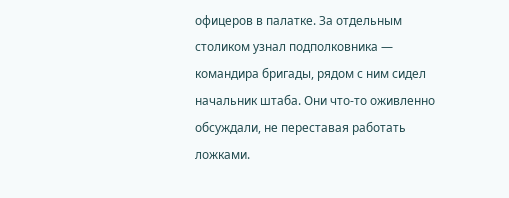офицеров в палатке. За отдельным столиком узнал подполковника — командира бригады, рядом с ним сидел начальник штаба. Они что-то оживленно обсуждали, не переставая работать ложками.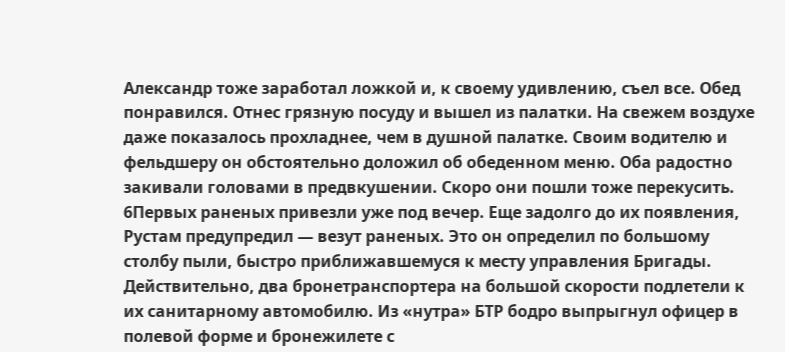Александр тоже заработал ложкой и, к своему удивлению, съел все. Обед понравился. Отнес грязную посуду и вышел из палатки. На свежем воздухе даже показалось прохладнее, чем в душной палатке. Своим водителю и фельдшеру он обстоятельно доложил об обеденном меню. Оба радостно закивали головами в предвкушении. Скоро они пошли тоже перекусить.
6Первых раненых привезли уже под вечер. Еще задолго до их появления, Рустам предупредил — везут раненых. Это он определил по большому столбу пыли, быстро приближавшемуся к месту управления Бригады. Действительно, два бронетранспортера на большой скорости подлетели к их санитарному автомобилю. Из «нутра» БТР бодро выпрыгнул офицер в полевой форме и бронежилете с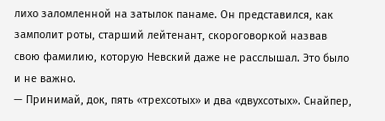лихо заломленной на затылок панаме. Он представился, как замполит роты, старший лейтенант, скороговоркой назвав свою фамилию, которую Невский даже не расслышал. Это было и не важно.
— Принимай, док, пять «трехсотых» и два «двухсотых». Снайпер,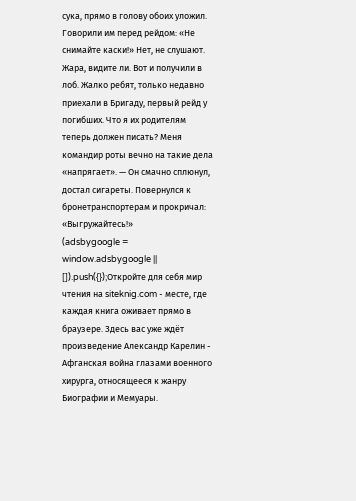сука, прямо в голову обоих уложил. Говорили им перед рейдом: «Не снимайте каски!» Нет, не слушают. Жара, видите ли. Вот и получили в лоб. Жалко ребят, только недавно приехали в Бригаду, первый рейд у погибших. Что я их родителям теперь должен писать? Меня командир роты вечно на такие дела «напрягает». — Он смачно сплюнул, достал сигареты. Повернулся к бронетранспортерам и прокричал: «Выгружайтесь!»
(adsbygoogle = window.adsbygoogle || []).push({});Откройте для себя мир чтения на siteknig.com - месте, где каждая книга оживает прямо в браузере. Здесь вас уже ждёт произведение Александр Карелин - Афганская война глазами военного хирурга, относящееся к жанру Биографии и Мемуары.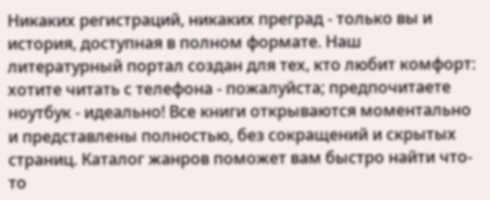Никаких регистраций, никаких преград - только вы и история, доступная в полном формате. Наш литературный портал создан для тех, кто любит комфорт: хотите читать с телефона - пожалуйста; предпочитаете ноутбук - идеально! Все книги открываются моментально и представлены полностью, без сокращений и скрытых страниц. Каталог жанров поможет вам быстро найти что-то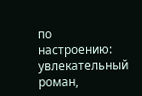по настроению: увлекательный роман,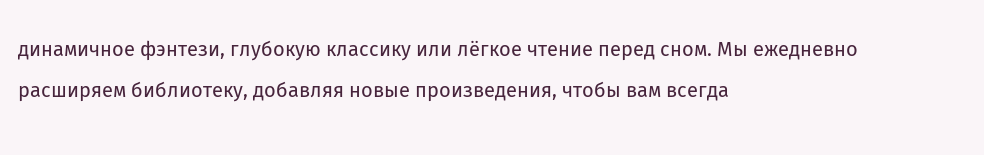динамичное фэнтези, глубокую классику или лёгкое чтение перед сном. Мы ежедневно расширяем библиотеку, добавляя новые произведения, чтобы вам всегда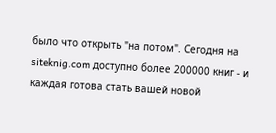было что открыть "на потом". Сегодня на siteknig.com доступно более 200000 книг - и каждая готова стать вашей новой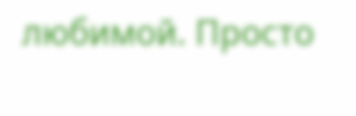любимой. Просто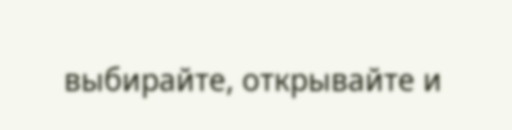выбирайте, открывайте и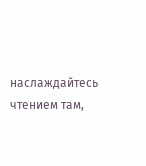наслаждайтесь чтением там,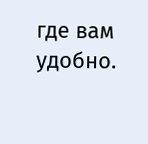где вам удобно.